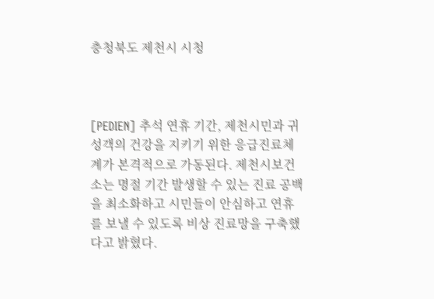충청북도 제천시 시청



[PEDIEN] 추석 연휴 기간, 제천시민과 귀성객의 건강을 지키기 위한 응급진료체계가 본격적으로 가동된다. 제천시보건소는 명절 기간 발생할 수 있는 진료 공백을 최소화하고 시민들이 안심하고 연휴를 보낼 수 있도록 비상 진료망을 구축했다고 밝혔다.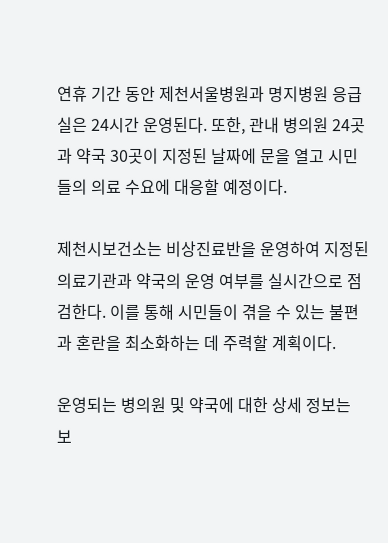연휴 기간 동안 제천서울병원과 명지병원 응급실은 24시간 운영된다. 또한, 관내 병의원 24곳과 약국 30곳이 지정된 날짜에 문을 열고 시민들의 의료 수요에 대응할 예정이다.

제천시보건소는 비상진료반을 운영하여 지정된 의료기관과 약국의 운영 여부를 실시간으로 점검한다. 이를 통해 시민들이 겪을 수 있는 불편과 혼란을 최소화하는 데 주력할 계획이다.

운영되는 병의원 및 약국에 대한 상세 정보는 보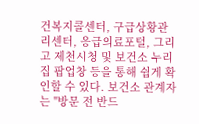건복지콜센터, 구급상황관리센터, 응급의료포털, 그리고 제천시청 및 보건소 누리집 팝업창 등을 통해 쉽게 확인할 수 있다. 보건소 관계자는 "방문 전 반드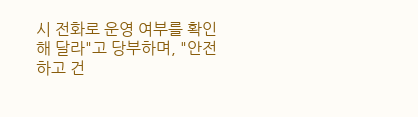시 전화로 운영 여부를 확인해 달라"고 당부하며, "안전하고 건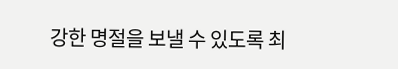강한 명절을 보낼 수 있도록 최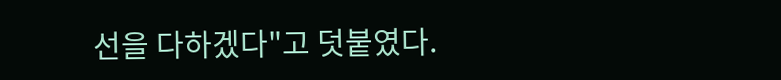선을 다하겠다"고 덧붙였다.